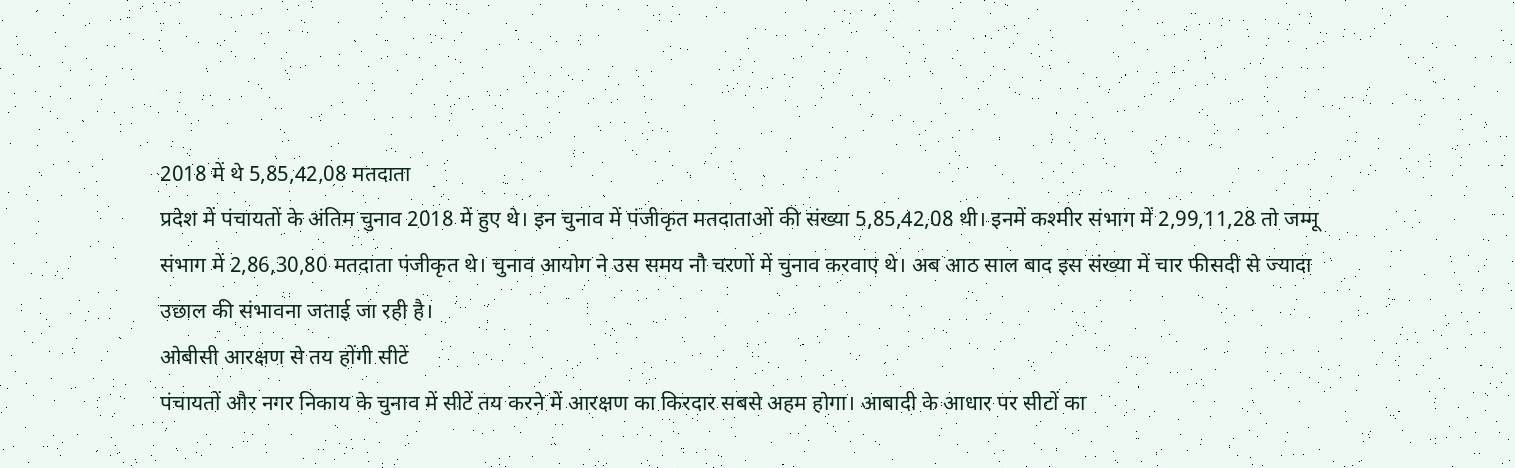2018 में थे 5,85,42,08 मतदाता
प्रदेश में पंचायतों के अंतिम चुनाव 2018 में हुए थे। इन चुनाव में पंजीकृत मतदाताओं की संख्या 5,85,42,08 थी। इनमें कश्मीर संभाग में 2,99,11,28 तो जम्मू संभाग में 2,86,30,80 मतदाता पंजीकृत थे। चुनाव आयोग ने उस समय नौ चरणों में चुनाव करवाए थे। अब आठ साल बाद इस संख्या में चार फीसदी से ज्यादा उछाल की संभावना जताई जा रही है।
ओबीसी आरक्षण से तय होंगी सीटें
पंचायतों और नगर निकाय के चुनाव में सीटें तय करने में आरक्षण का किरदार सबसे अहम होगा। आबादी के आधार पर सीटों का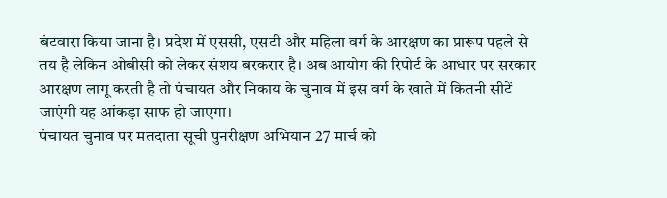बंटवारा किया जाना है। प्रदेश में एससी, एसटी और महिला वर्ग के आरक्षण का प्रारूप पहले से तय है लेकिन ओबीसी को लेकर संशय बरकरार है। अब आयोग की रिपोर्ट के आधार पर सरकार आरक्षण लागू करती है तो पंचायत और निकाय के चुनाव में इस वर्ग के खाते में कितनी सीटें जाएंगी यह आंकड़ा साफ हो जाएगा।
पंचायत चुनाव पर मतदाता सूची पुनरीक्षण अभियान 27 मार्च को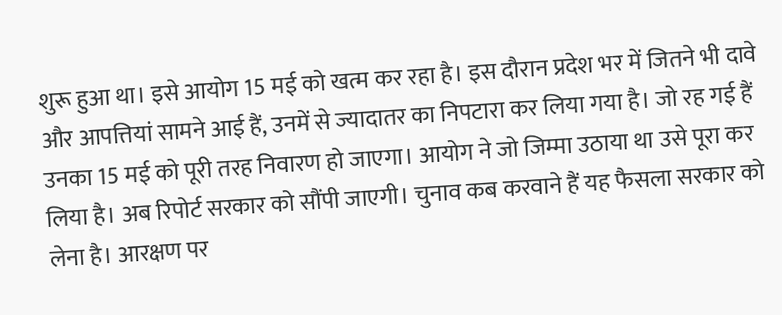शुरू हुआ था। इसे आयोग 15 मई को खत्म कर रहा है। इस दौरान प्रदेश भर में जितने भी दावे और आपत्तियां सामने आई हैं, उनमें से ज्यादातर का निपटारा कर लिया गया है। जो रह गई हैं उनका 15 मई को पूरी तरह निवारण हो जाएगा। आयोग ने जो जिम्मा उठाया था उसे पूरा कर लिया है। अब रिपोर्ट सरकार को सौंपी जाएगी। चुनाव कब करवाने हैं यह फैसला सरकार को लेना है। आरक्षण पर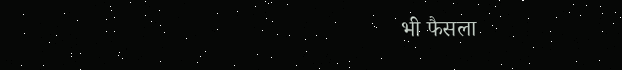भी फैसला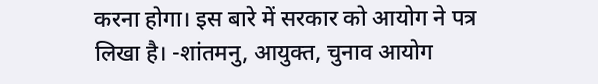करना होगा। इस बारे में सरकार को आयोग ने पत्र लिखा है। -शांतमनु, आयुक्त, चुनाव आयोग